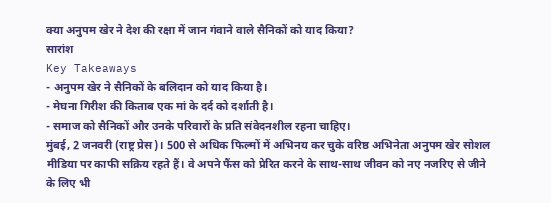क्या अनुपम खेर ने देश की रक्षा में जान गंवाने वाले सैनिकों को याद किया?
सारांश
Key Takeaways
- अनुपम खेर ने सैनिकों के बलिदान को याद किया है।
- मेघना गिरीश की किताब एक मां के दर्द को दर्शाती है।
- समाज को सैनिकों और उनके परिवारों के प्रति संवेदनशील रहना चाहिए।
मुंबई, 2 जनवरी (राष्ट्र प्रेस)। 500 से अधिक फिल्मों में अभिनय कर चुके वरिष्ठ अभिनेता अनुपम खेर सोशल मीडिया पर काफी सक्रिय रहते हैं। वे अपने फैंस को प्रेरित करने के साथ-साथ जीवन को नए नजरिए से जीने के लिए भी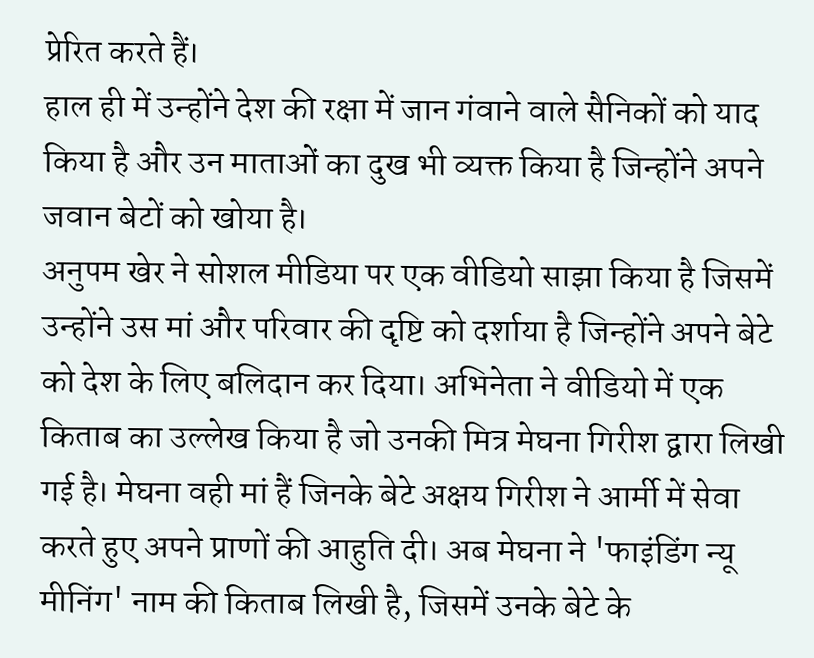प्रेरित करते हैं।
हाल ही में उन्होंने देश की रक्षा में जान गंवाने वाले सैनिकों को याद किया है और उन माताओं का दुख भी व्यक्त किया है जिन्होंने अपने जवान बेटों को खोया है।
अनुपम खेर ने सोशल मीडिया पर एक वीडियो साझा किया है जिसमें उन्होंने उस मां और परिवार की दृष्टि को दर्शाया है जिन्होंने अपने बेटे को देश के लिए बलिदान कर दिया। अभिनेता ने वीडियो में एक किताब का उल्लेख किया है जो उनकी मित्र मेघना गिरीश द्वारा लिखी गई है। मेघना वही मां हैं जिनके बेटे अक्षय गिरीश ने आर्मी में सेवा करते हुए अपने प्राणों की आहुति दी। अब मेघना ने 'फाइंडिंग न्यू मीनिंग' नाम की किताब लिखी है, जिसमें उनके बेटे के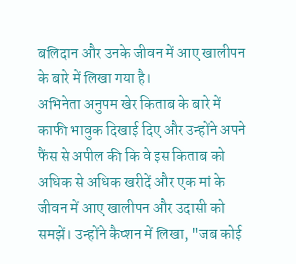बलिदान और उनके जीवन में आए खालीपन के बारे में लिखा गया है।
अभिनेता अनुपम खेर किताब के बारे में काफी भावुक दिखाई दिए और उन्होंने अपने फैंस से अपील की कि वे इस किताब को अधिक से अधिक खरीदें और एक मां के जीवन में आए खालीपन और उदासी को समझें। उन्होंने कैप्शन में लिखा, "जब कोई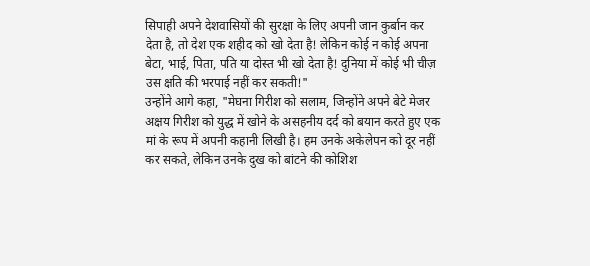सिपाही अपने देशवासियों की सुरक्षा के लिए अपनी जान कुर्बान कर देता है, तो देश एक शहीद को खो देता है! लेकिन कोई न कोई अपना बेटा, भाई, पिता, पति या दोस्त भी खो देता है! दुनिया में कोई भी चीज़ उस क्षति की भरपाई नहीं कर सकती!"
उन्होंने आगे कहा, "मेघना गिरीश को सलाम, जिन्होंने अपने बेटे मेजर अक्षय गिरीश को युद्ध में खोने के असहनीय दर्द को बयान करते हुए एक मां के रूप में अपनी कहानी लिखी है। हम उनके अकेलेपन को दूर नहीं कर सकते, लेकिन उनके दुख को बांटने की कोशिश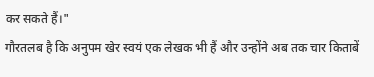कर सकते हैं।"
गौरतलब है कि अनुपम खेर स्वयं एक लेखक भी हैं और उन्होंने अब तक चार किताबें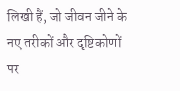लिखी हैं, जो जीवन जीने के नए तरीकों और दृष्टिकोणों पर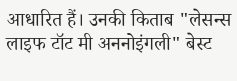आधारित हैं। उनकी किताब "लेसन्स लाइफ टॉट मी अननोइंगली" बेस्ट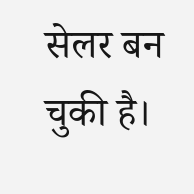सेलर बन चुकी है।